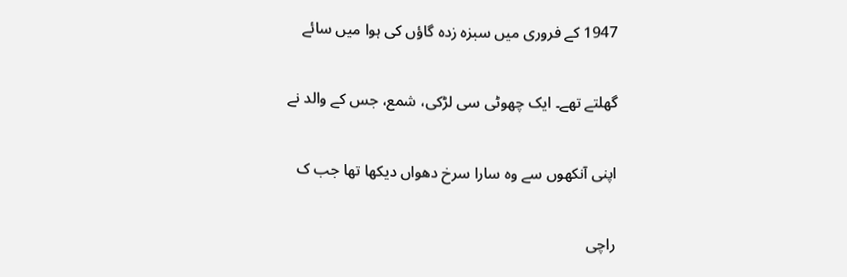1947 کے فروری میں سبزہ زدہ گاؤں کی ہوا میں سائے

گھلتے تھے۔ ایک چھوٹی سی لڑکی، شمع، جس کے والد نے

اپنی آنکھوں سے وہ سارا سرخ دھواں دیکھا تھا جب ک

راچی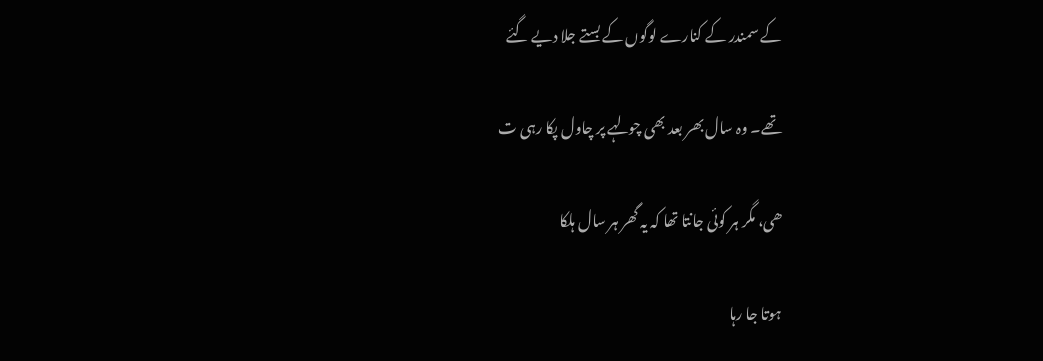کے سمندر کے کنارے لوگوں کے بستے جلا دیے گئے

تھے۔ وہ سال بھر بعد بھی چولہے پر چاول پکا رہی ت

ھی، مگر ہر کوئی جانتا تھا کہ یہ گھر ہر سال ہلکا

ہوتا جا رہا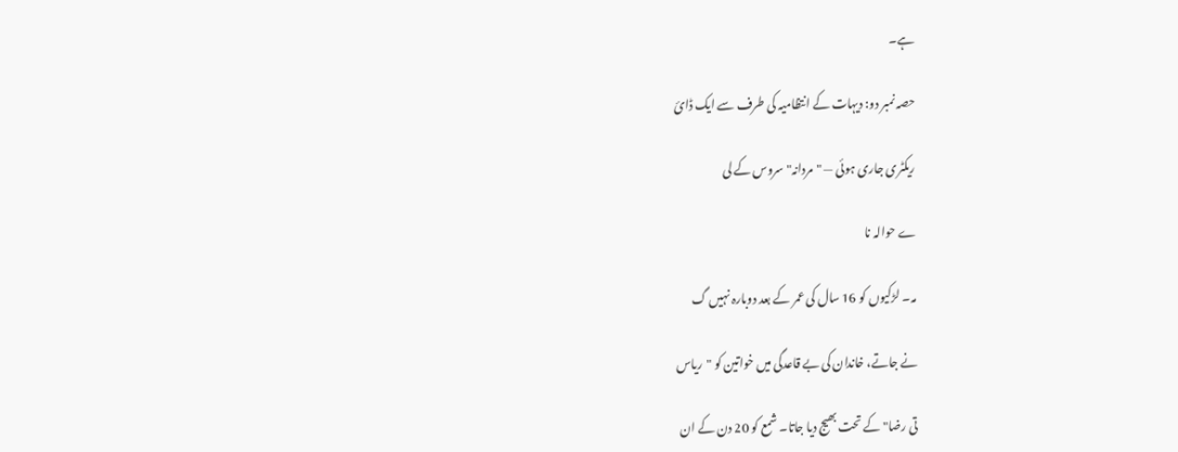ہے۔

حصہ نمبر دو: دیہات کے انتظامیہ کی طرف سے ایک ڈائ

ریکٹری جاری ہوئی — "مردانہ" سروس کے لی

ے حوالہ نا

مہ۔ لڑکیوں کو 16 سال کی عمر کے بعد دوبارہ نہیں گ

نے جاتے، خاندان کی بے قاعدگی میں خواتین کو "ریاس

تی رضا" کے تحت بھیج دیا جاتا۔ شمع کو 20 دن کے ان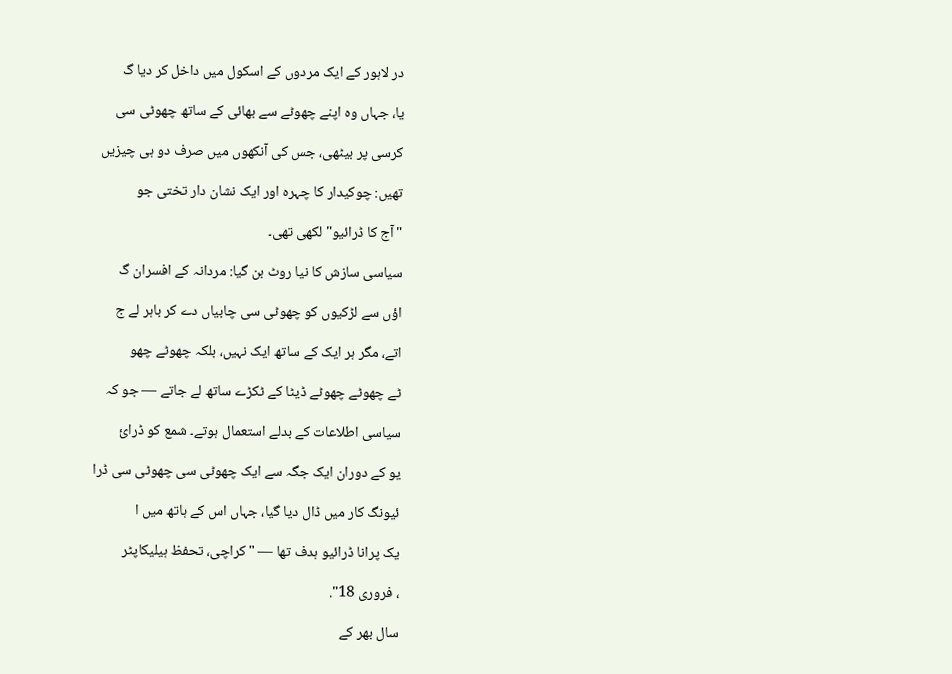در لاہور کے ایک مردوں کے اسکول میں داخل کر دیا گ

یا، جہاں وہ اپنے چھوٹے سے بھائی کے ساتھ چھوٹی سی

کرسی پر بیٹھی، جس کی آنکھوں میں صرف دو ہی چیزیں

تھیں: چوکیدار کا چہرہ اور ایک نشان دار تختی جو

"آج کا ڈرائیو" لکھی تھی۔

سیاسی سازش کا نیا روٹ بن گیا: مردانہ کے افسران گ

اؤں سے لڑکیوں کو چھوٹی سی چابیاں دے کر باہر لے ج

اتے، مگر ہر ایک کے ساتھ ایک نہیں، بلکہ چھوٹے چھو

ٹے چھوٹے چھوٹے ڈیٹا کے ٹکڑے ساتھ لے جاتے — جو کہ

سیاسی اطلاعات کے بدلے استعمال ہوتے۔ شمع کو ڈرائ

یو کے دوران ایک جگہ سے ایک چھوٹی سی چھوٹی سی ڈرا

ئیونگ کار میں ڈال دیا گیا، جہاں اس کے ہاتھ میں ا

یک پرانا ڈرائیو ہدف تھا — "کراچی، تحفظ ہیلیکاپٹر

، فروری 18".

سال بھر کے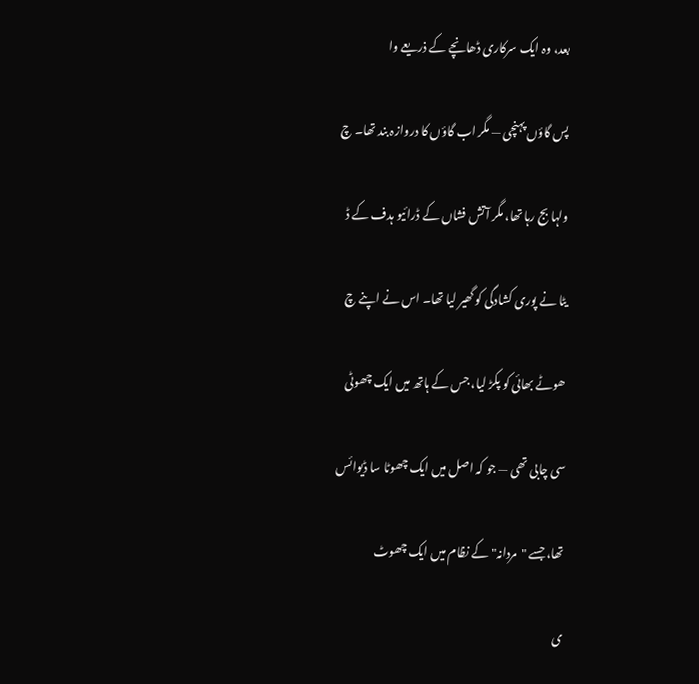بعد، وہ ایک سرکاری ڈھانچے کے ذریعے وا

پس گاؤں پہنچی — مگر اب گاؤں کا دروازہ بند تھا۔ چ

ولہا بج رہا تھا، مگر آتش فشاں کے ڈرائیو ہدف کے ڈ

یٹا نے پوری کشادگی کو گھیر لیا تھا۔ اس نے اپنے چ

ھوٹے بھائی کو پکڑ لیا، جس کے ہاتھ میں ایک چھوٹی

سی چابی تھی — جو کہ اصل میں ایک چھوٹا سا ڈیوائس

تھا، جسے "مردانہ" کے نظام میں ایک چھوٹ

ی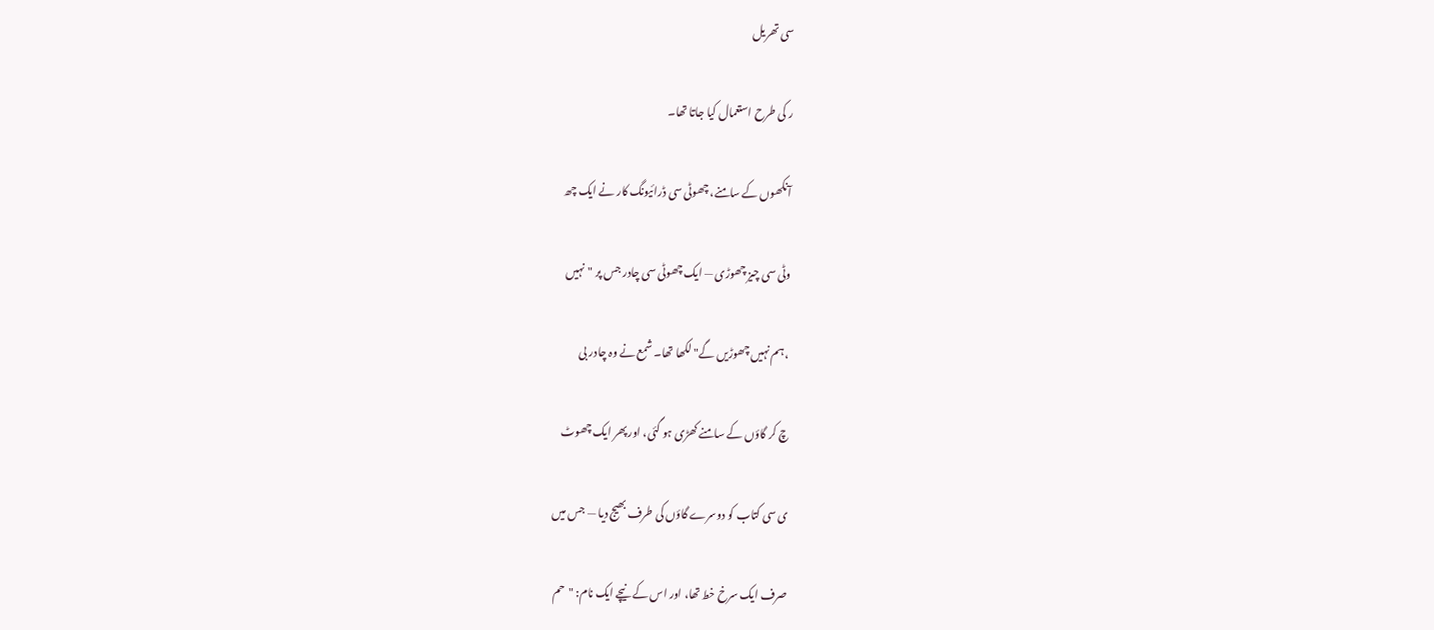سی تھریل

ر کی طرح استعمال کیا جاتا تھا۔

آنکھوں کے سامنے، چھوٹی سی ڈرائیونگ کار نے ایک چھ

وٹی سی چیز چھوڑی — ایک چھوٹی سی چادر جس پر "نہیں

، ہم نہیں چھوڑیں گے" لکھا تھا۔ شمع نے وہ چادر بی

چ کر گاؤں کے سامنے کھڑی ہو گئی، اور پھر ایک چھوٹ

ی سی کتاب کو دوسرے گاؤں کی طرف بھیج دیا — جس میں

صرف ایک سرخ خط تھا، اور اس کے نیچے ایک نام: "حم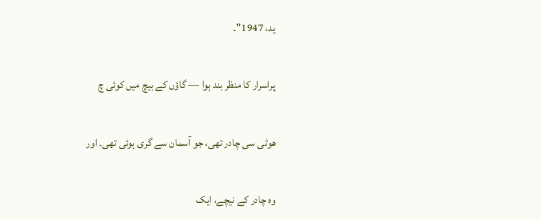ید، 1947"۔

پراسرار کا منظر بند ہوا — گاؤں کے بیچ میں کوئی چ

ھوٹی سی چادر تھی، جو آسمان سے گری ہوئی تھی۔ اور

وہ چادر کے نیچے، ایک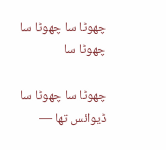چھوٹا سا چھوٹا سا چھوٹا سا

چھوٹا سا چھوٹا سا ڈیوائس تھا —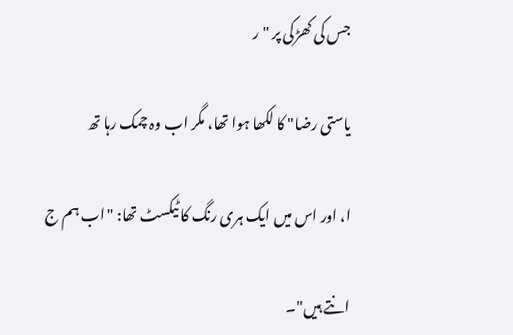جس کی کھڑکی پر "ر

یاستی رضا" کا لکھا ہوا تھا، مگر اب وہ چمک رہا تھ

ا، اور اس میں ایک ہری رنگ کا ٹیکسٹ تھا: "اب ہم ج

انتے ہیں"۔